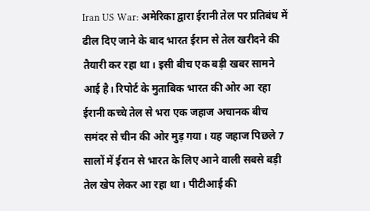Iran US War: अमेरिका द्वारा ईरानी तेल पर प्रतिबंध में ढील दिए जाने के बाद भारत ईरान से तेल खरीदने की तैयारी कर रहा था। इसी बीच एक बड़ी खबर सामने आई है। रिपोर्ट के मुताबिक भारत की ओर आ रहा ईरानी कच्चे तेल से भरा एक जहाज अचानक बीच समंदर से चीन की ओर मुड़ गया। यह जहाज पिछले 7 सालों में ईरान से भारत के लिए आने वाली सबसे बड़ी तेल खेप लेकर आ रहा था। पीटीआई की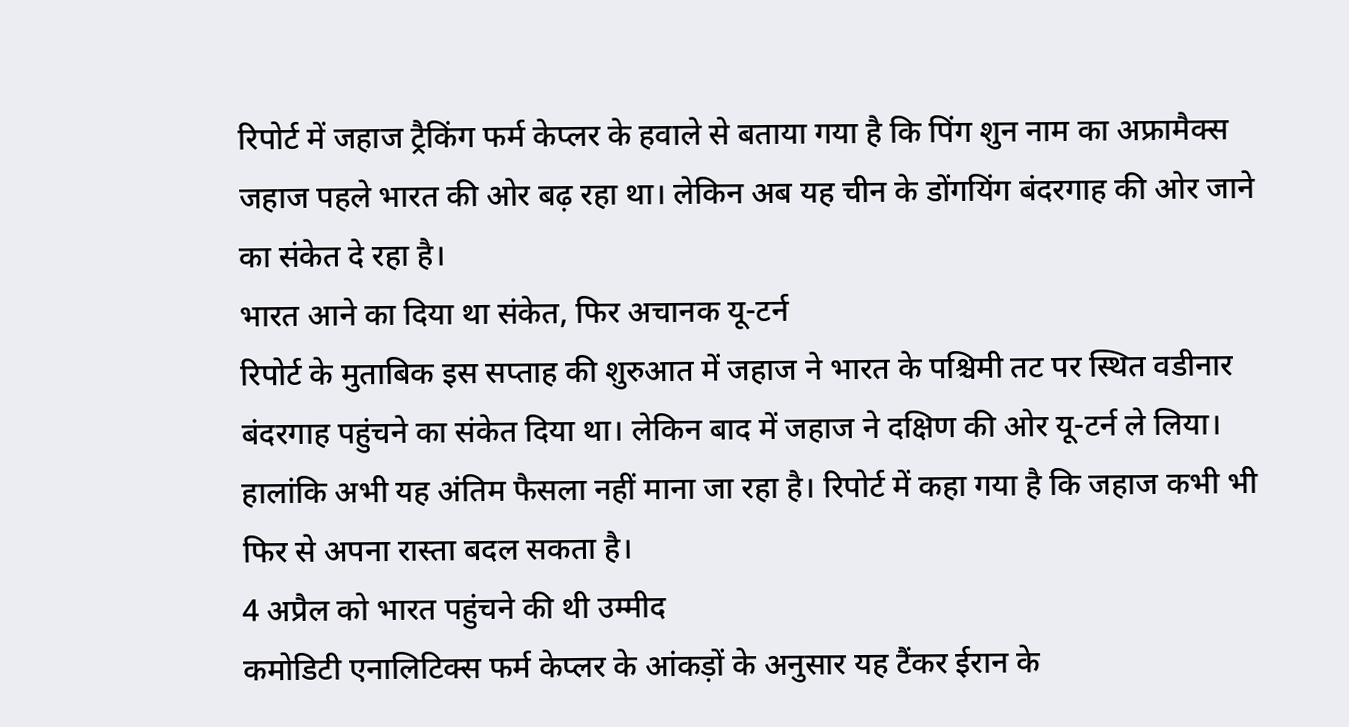रिपोर्ट में जहाज ट्रैकिंग फर्म केप्लर के हवाले से बताया गया है कि पिंग शुन नाम का अफ्रामैक्स जहाज पहले भारत की ओर बढ़ रहा था। लेकिन अब यह चीन के डोंगयिंग बंदरगाह की ओर जाने का संकेत दे रहा है।
भारत आने का दिया था संकेत, फिर अचानक यू-टर्न
रिपोर्ट के मुताबिक इस सप्ताह की शुरुआत में जहाज ने भारत के पश्चिमी तट पर स्थित वडीनार बंदरगाह पहुंचने का संकेत दिया था। लेकिन बाद में जहाज ने दक्षिण की ओर यू-टर्न ले लिया। हालांकि अभी यह अंतिम फैसला नहीं माना जा रहा है। रिपोर्ट में कहा गया है कि जहाज कभी भी फिर से अपना रास्ता बदल सकता है।
4 अप्रैल को भारत पहुंचने की थी उम्मीद
कमोडिटी एनालिटिक्स फर्म केप्लर के आंकड़ों के अनुसार यह टैंकर ईरान के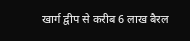खार्ग द्वीप से करीब 6 लाख बैरल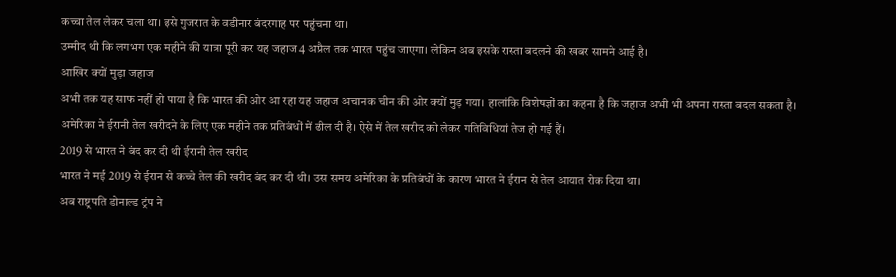कच्चा तेल लेकर चला था। इसे गुजरात के वडीनार बंदरगाह पर पहुंचना था।
उम्मीद थी कि लगभग एक महीने की यात्रा पूरी कर यह जहाज 4 अप्रैल तक भारत पहुंच जाएगा। लेकिन अब इसके रास्ता बदलने की खबर सामने आई है।
आखिर क्यों मुड़ा जहाज
अभी तक यह साफ नहीं हो पाया है कि भारत की ओर आ रहा यह जहाज अचानक चीन की ओर क्यों मुड़ गया। हालांकि विशेषज्ञों का कहना है कि जहाज अभी भी अपना रास्ता बदल सकता है।
अमेरिका ने ईरानी तेल खरीदने के लिए एक महीने तक प्रतिबंधों में ढील दी है। ऐसे में तेल खरीद को लेकर गतिविधियां तेज हो गई हैं।
2019 से भारत ने बंद कर दी थी ईरानी तेल खरीद
भारत ने मई 2019 से ईरान से कच्चे तेल की खरीद बंद कर दी थी। उस समय अमेरिका के प्रतिबंधों के कारण भारत ने ईरान से तेल आयात रोक दिया था।
अब राष्ट्रपति डोनाल्ड ट्रंप ने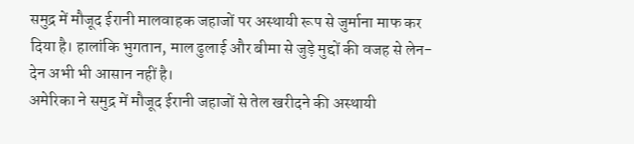समुद्र में मौजूद ईरानी मालवाहक जहाजों पर अस्थायी रूप से जुर्माना माफ कर दिया है। हालांकि भुगतान, माल ढुलाई और बीमा से जुड़े मुद्दों की वजह से लेन-देन अभी भी आसान नहीं है।
अमेरिका ने समुद्र में मौजूद ईरानी जहाजों से तेल खरीदने की अस्थायी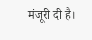मंजूरी दी है।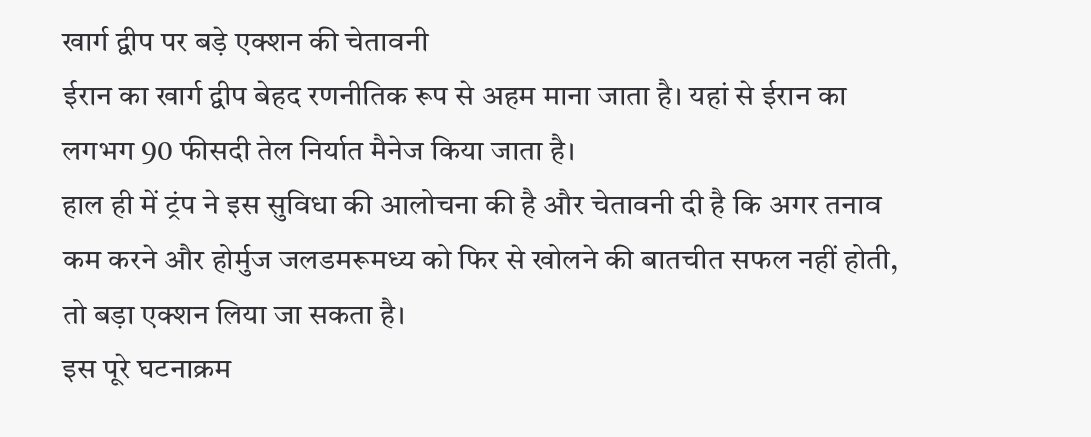खार्ग द्वीप पर बड़े एक्शन की चेतावनी
ईरान का खार्ग द्वीप बेहद रणनीतिक रूप से अहम माना जाता है। यहां से ईरान का लगभग 90 फीसदी तेल निर्यात मैनेज किया जाता है।
हाल ही में ट्रंप ने इस सुविधा की आलोचना की है और चेतावनी दी है कि अगर तनाव कम करने और होर्मुज जलडमरूमध्य को फिर से खोलने की बातचीत सफल नहीं होती, तो बड़ा एक्शन लिया जा सकता है।
इस पूरे घटनाक्रम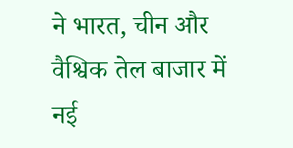ने भारत, चीन और वैश्विक तेल बाजार में नई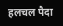हलचल पैदा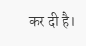कर दी है।